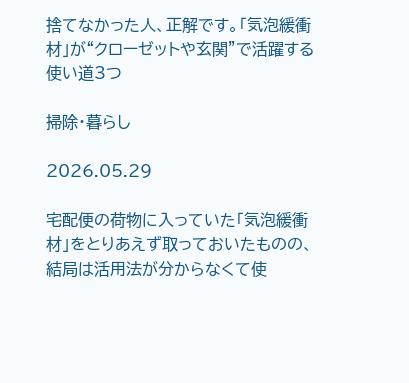捨てなかった人、正解です。「気泡緩衝材」が“クローゼットや玄関”で活躍する使い道3つ

掃除・暮らし

2026.05.29

宅配便の荷物に入っていた「気泡緩衝材」をとりあえず取っておいたものの、結局は活用法が分からなくて使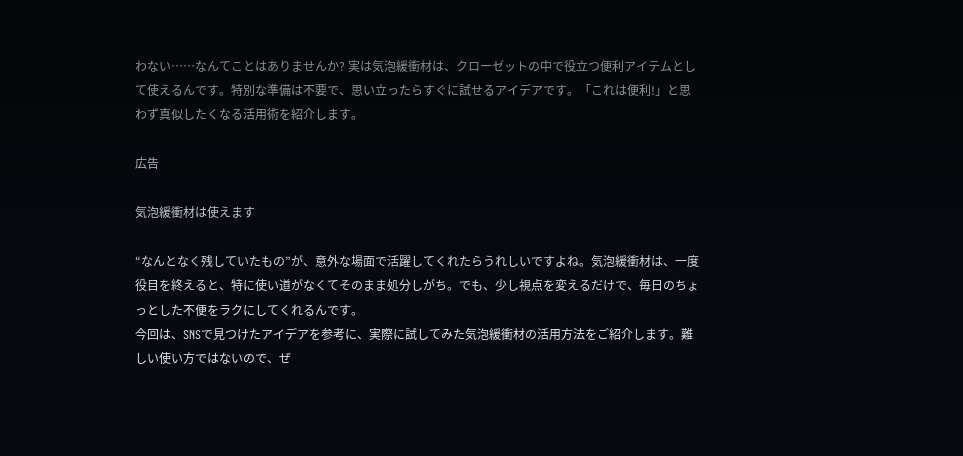わない……なんてことはありませんか? 実は気泡緩衝材は、クローゼットの中で役立つ便利アイテムとして使えるんです。特別な準備は不要で、思い立ったらすぐに試せるアイデアです。「これは便利!」と思わず真似したくなる活用術を紹介します。

広告

気泡緩衝材は使えます

“なんとなく残していたもの”が、意外な場面で活躍してくれたらうれしいですよね。気泡緩衝材は、一度役目を終えると、特に使い道がなくてそのまま処分しがち。でも、少し視点を変えるだけで、毎日のちょっとした不便をラクにしてくれるんです。
今回は、SNSで見つけたアイデアを参考に、実際に試してみた気泡緩衝材の活用方法をご紹介します。難しい使い方ではないので、ぜ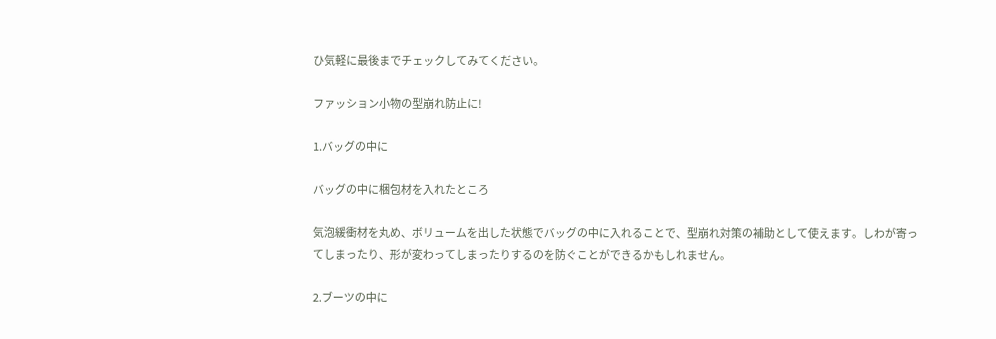ひ気軽に最後までチェックしてみてください。

ファッション小物の型崩れ防止に!

1.バッグの中に

バッグの中に梱包材を入れたところ

気泡緩衝材を丸め、ボリュームを出した状態でバッグの中に入れることで、型崩れ対策の補助として使えます。しわが寄ってしまったり、形が変わってしまったりするのを防ぐことができるかもしれません。

2.ブーツの中に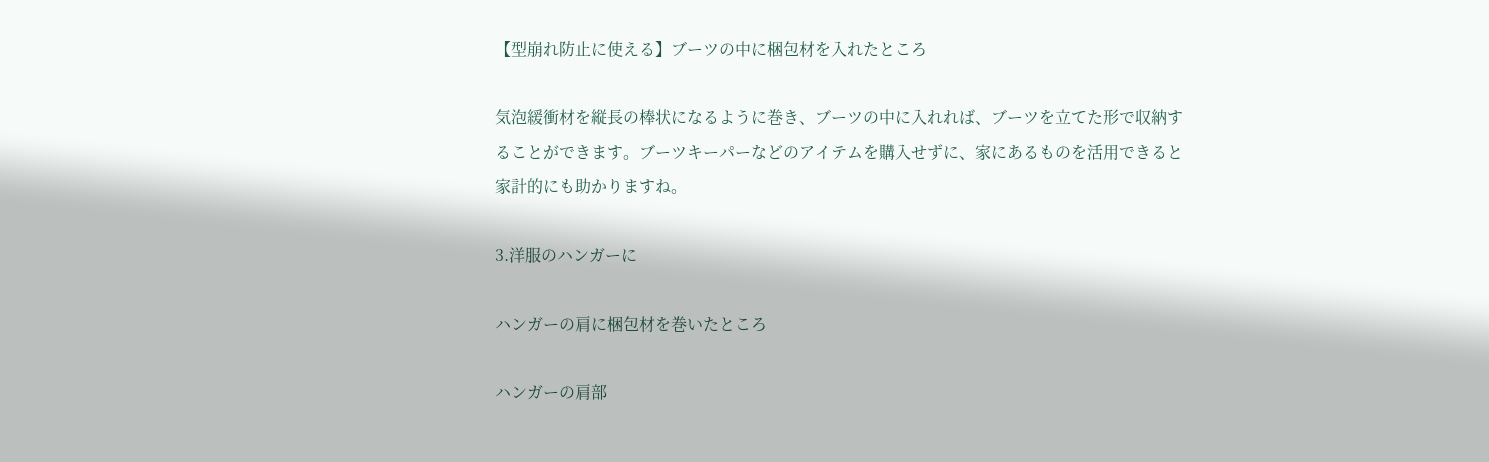【型崩れ防止に使える】ブーツの中に梱包材を入れたところ

気泡緩衝材を縦長の棒状になるように巻き、ブーツの中に入れれば、ブーツを立てた形で収納することができます。ブーツキーパーなどのアイテムを購入せずに、家にあるものを活用できると家計的にも助かりますね。

3.洋服のハンガーに

ハンガーの肩に梱包材を巻いたところ

ハンガーの肩部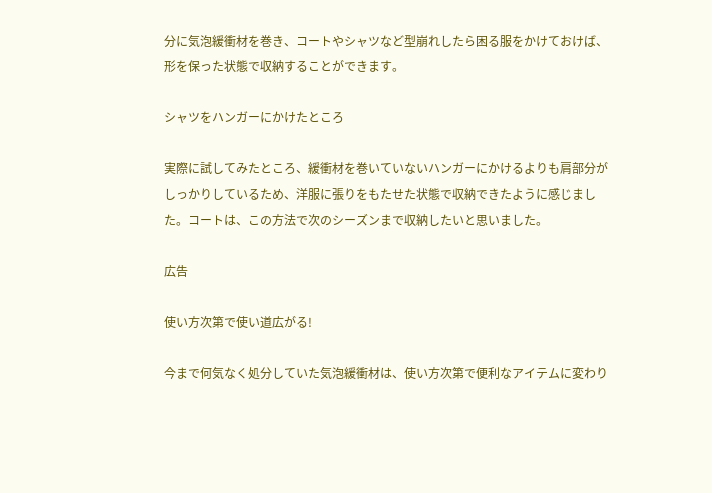分に気泡緩衝材を巻き、コートやシャツなど型崩れしたら困る服をかけておけば、形を保った状態で収納することができます。

シャツをハンガーにかけたところ

実際に試してみたところ、緩衝材を巻いていないハンガーにかけるよりも肩部分がしっかりしているため、洋服に張りをもたせた状態で収納できたように感じました。コートは、この方法で次のシーズンまで収納したいと思いました。

広告

使い方次第で使い道広がる!

今まで何気なく処分していた気泡緩衝材は、使い方次第で便利なアイテムに変わり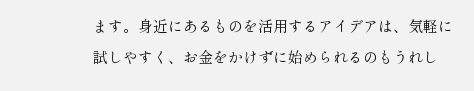ます。身近にあるものを活用するアイデアは、気軽に試しやすく、お金をかけずに始められるのもうれし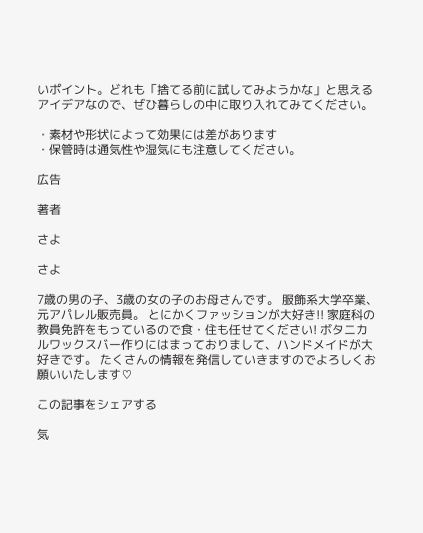いポイント。どれも「捨てる前に試してみようかな」と思えるアイデアなので、ぜひ暮らしの中に取り入れてみてください。

・素材や形状によって効果には差があります
・保管時は通気性や湿気にも注意してください。

広告

著者

さよ

さよ

7歳の男の子、3歳の女の子のお母さんです。 服飾系大学卒業、元アパレル販売員。 とにかくファッションが大好き!! 家庭科の教員免許をもっているので食・住も任せてください! ボタニカルワックスバー作りにはまっておりまして、ハンドメイドが大好きです。 たくさんの情報を発信していきますのでよろしくお願いいたします♡

この記事をシェアする

気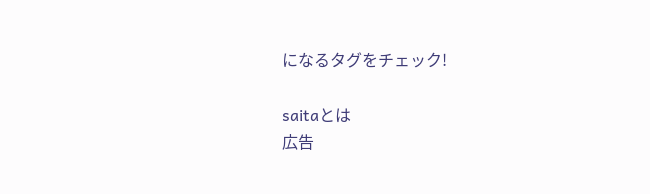になるタグをチェック!

saitaとは
広告